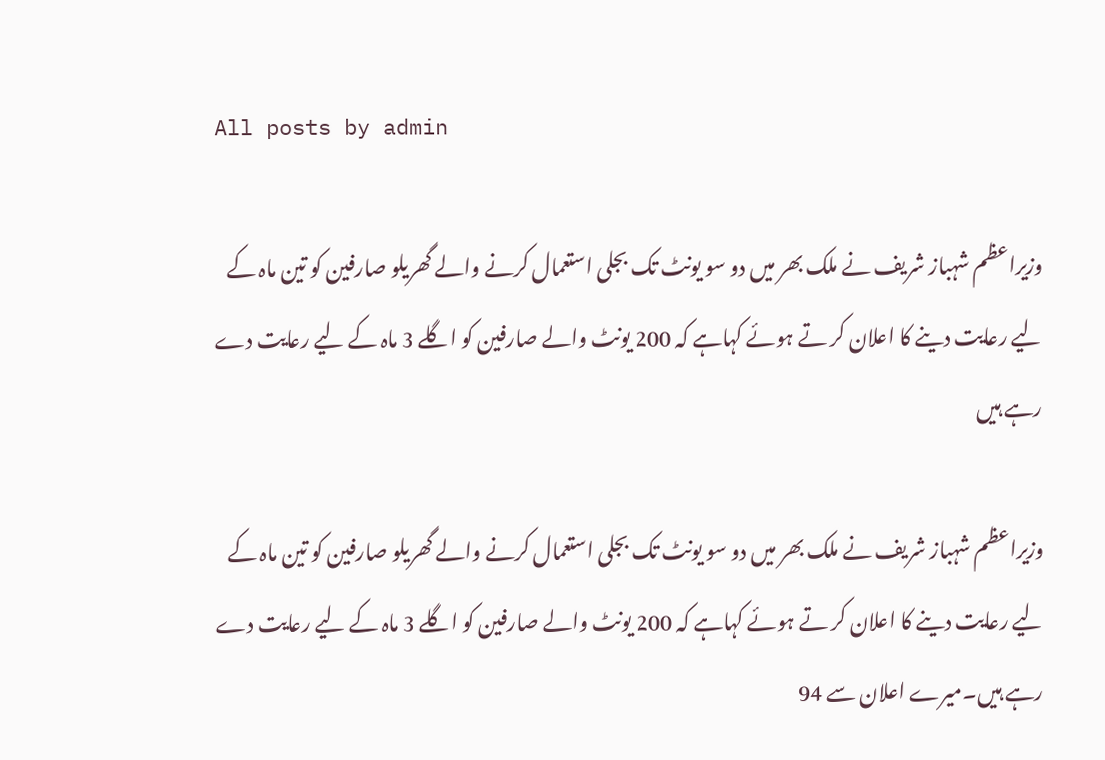All posts by admin

وزیراعظم شہباز شریف نے ملک بھر میں دو سو یونٹ تک بجلی استعمال کرنے والے گھریلو صارفین کو تین ماہ کے لیے رعایت دینے کا اعلان کر تے ہوئے کہاہے کہ 200 یونٹ والے صارفین کو اگلے 3 ماہ کے لیے رعایت دے رہے ہیں

وزیراعظم شہباز شریف نے ملک بھر میں دو سو یونٹ تک بجلی استعمال کرنے والے گھریلو صارفین کو تین ماہ کے لیے رعایت دینے کا اعلان کر تے ہوئے کہاہے کہ 200 یونٹ والے صارفین کو اگلے 3 ماہ کے لیے رعایت دے رہے ہیں۔میرے اعلان سے 94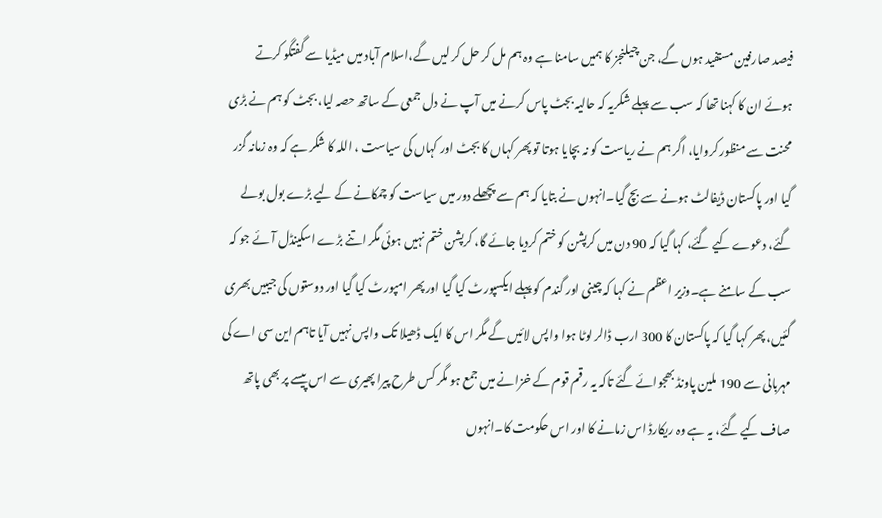فیصد صارفین مستفید ہوں گے، جن چیلنجز کا ہمیں سامنا ہے وہ ہم مل کر حل کر لیں گے،اسلام آباد میں میڈیا سے گفتگو کرتے ہوئے ان کا کہنا تھا کہ سب سے پہلے شکریہ کہ حالیہ بجٹ پاس کرنے میں آپ نے دل جمعی کے ساتھ حصہ لیا، بجٹ کو ہم نے بڑی محنت سے منظور کروایا، اگر ہم نے ریاست کو نہ بچایا ہوتا تو پھر کہاں کا بجٹ اور کہاں کی سیاست ، اللہ کا شکر ہے کہ وہ زمانہ گزر گیا اور پاکستان ڈیفالٹ ہونے سے بچ گیا۔انہوں نے بتایا کہ ہم سے پچھلے دور میں سیاست کو چمکانے کے لیے بڑے بول بولے گئے، دعوے کیے گئے، کہا گیا کہ 90 دن میں کرپشن کو ختم کردیا جائے گا، کرپشن ختم نہیں ہوئی مگر اتنے بڑے اسکینڈل آئے جو کہ سب کے سامنے ہے۔وزیر اعظم نے کہا کہ چینی اور گندم کو پہلے ایکسپورٹ کیا گیا اور پھر امپورٹ کیا گیا اور دوستوں کی جیبیں بھری گئیں، پھر کہا گیا کہ پاکستان کا 300 ارب ڈالر لوٹا ہوا واپس لائیں گے مگر اس کا ایک ڈھیلا تک واپس نہیں آیا تاہم این سی اے کی مہربانی سے 190 ملین پاونڈ بھجوائے گئے تاکہ یہ رقم قوم کے خزانے میں جمع ہو مگر کس طرح پیرا پھیری سے اس پیسے پر بھی پاتھ صاف کیے گئے، یہ ہے وہ ریکارڈ اس زمانے کا اور اس حکومت کا۔انہوں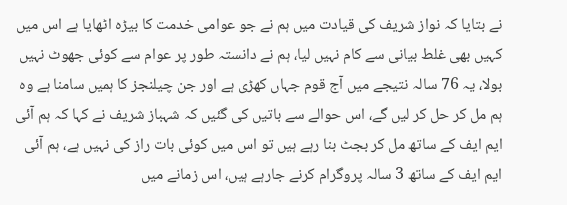نے بتایا کہ نواز شریف کی قیادت میں ہم نے جو عوامی خدمت کا بیڑہ اٹھایا ہے اس میں کہیں بھی غلط بیانی سے کام نہیں لیا، ہم نے دانستہ طور پر عوام سے کوئی جھوٹ نہیں بولا، یہ 76 سالہ نتیجے میں آج قوم جہاں کھڑی ہے اور جن چیلنجز کا ہمیں سامنا ہے وہ ہم مل کر حل کر لیں گے، اس حوالے سے باتیں کی گئیں کہ شہباز شریف نے کہا کہ ہم آئی ایم ایف کے ساتھ مل کر بجٹ بنا رہے ہیں تو اس میں کوئی بات راز کی نہیں ہے، ہم آئی ایم ایف کے ساتھ 3 سالہ پروگرام کرنے جارہے ہیں، اس زمانے میں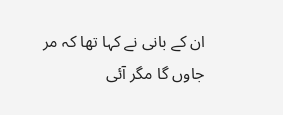ان کے بانی نے کہا تھا کہ مر جاوں گا مگر آئی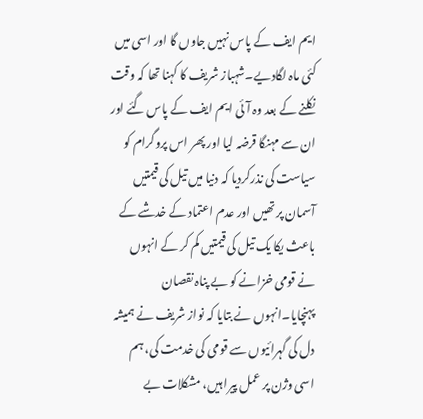ایم ایف کے پاس نہیں جاوں گا اور اسی میں کئی ماہ لگادیے۔شہباز شریف کا کہنا تھا کہ وقت نکلنے کے بعد وہ آئی ایم ایف کے پاس گئے اور ان سے مہنگا قرضہ لیا اور پھر اس پروگرام کو سیاست کی نذرکردیا کہ دنیا میں تیل کی قیمتیں آسمان پر تھیں اور عدم اعتماد کے خدشے کے باعث یکا یک تیل کی قیمتیں کم کر کے انہوں نے قومی خزانے کو بے پناہ نقصان پہنچایا۔انہوں نے بتایا کہ نواز شریف نے ہمیشہ دل کی گہرائیوں سے قومی کی خدمت کی، ہم اسی وژن پر عمل پیرا ہیں، مشکلات بے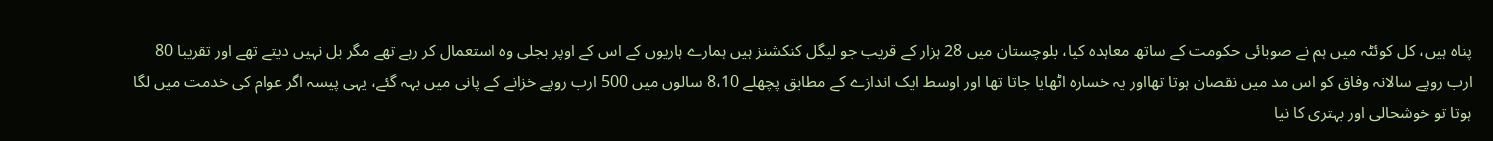پناہ ہیں، کل کوئٹہ میں ہم نے صوبائی حکومت کے ساتھ معاہدہ کیا، بلوچستان میں 28 ہزار کے قریب جو لیگل کنکشنز ہیں ہمارے ہاریوں کے اس کے اوپر بجلی وہ استعمال کر رہے تھے مگر بل نہیں دیتے تھے اور تقریبا 80 ارب روپے سالانہ وفاق کو اس مد میں نقصان ہوتا تھااور یہ خسارہ اٹھایا جاتا تھا اور اوسط ایک اندازے کے مطابق پچھلے 8،10 سالوں میں 500 ارب روپے خزانے کے پانی میں بہہ گئے، یہی پیسہ اگر عوام کی خدمت میں لگا ہوتا تو خوشحالی اور بہتری کا نیا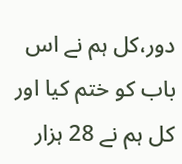دور،کل ہم نے اس باب کو ختم کیا اور کل ہم نے 28 ہزار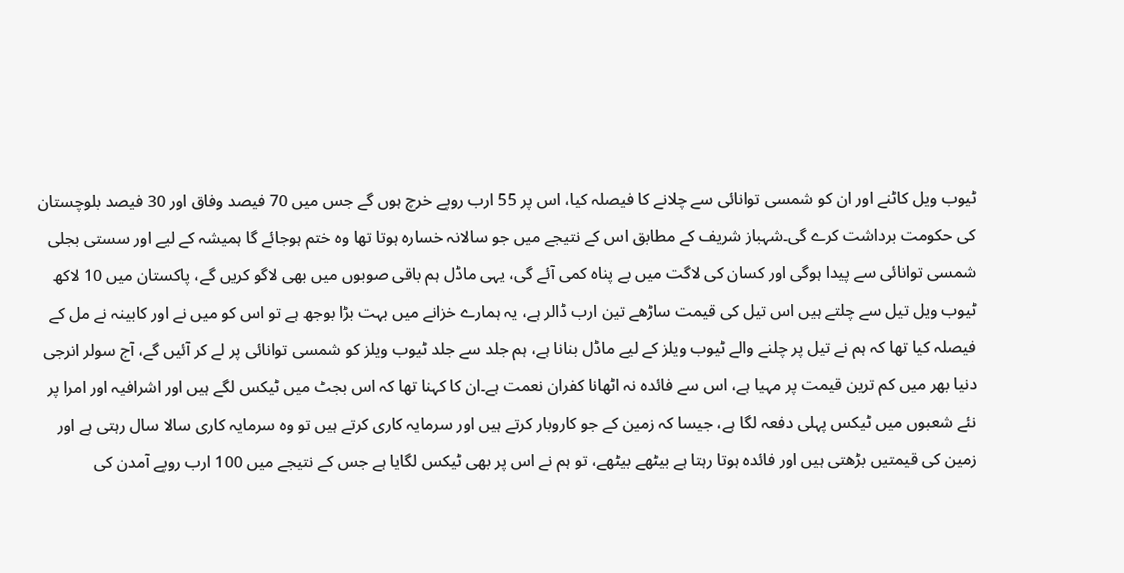ٹیوب ویل کاٹنے اور ان کو شمسی توانائی سے چلانے کا فیصلہ کیا، اس پر 55 ارب روپے خرچ ہوں گے جس میں 70 فیصد وفاق اور 30 فیصد بلوچستان کی حکومت برداشت کرے گی۔شہباز شریف کے مطابق اس کے نتیجے میں جو سالانہ خسارہ ہوتا تھا وہ ختم ہوجائے گا ہمیشہ کے لیے اور سستی بجلی شمسی توانائی سے پیدا ہوگی اور کسان کی لاگت میں بے پناہ کمی آئے گی، یہی ماڈل ہم باقی صوبوں میں بھی لاگو کریں گے، پاکستان میں 10 لاکھ ٹیوب ویل تیل سے چلتے ہیں اس تیل کی قیمت ساڑھے تین ارب ڈالر ہے، یہ ہمارے خزانے میں بہت بڑا بوجھ ہے تو اس کو میں نے اور کابینہ نے مل کے فیصلہ کیا تھا کہ ہم نے تیل پر چلنے والے ٹیوب ویلز کے لیے ماڈل بنانا ہے، ہم جلد سے جلد ٹیوب ویلز کو شمسی توانائی پر لے کر آئیں گے، آج سولر انرجی دنیا بھر میں کم ترین قیمت پر مہیا ہے، اس سے فائدہ نہ اٹھانا کفران نعمت ہے۔ان کا کہنا تھا کہ اس بجٹ میں ٹیکس لگے ہیں اور اشرافیہ اور امرا پر نئے شعبوں میں ٹیکس پہلی دفعہ لگا ہے، جیسا کہ زمین کے جو کاروبار کرتے ہیں اور سرمایہ کاری کرتے ہیں تو وہ سرمایہ کاری سالا سال رہتی ہے اور زمین کی قیمتیں بڑھتی ہیں اور فائدہ ہوتا رہتا ہے بیٹھے بیٹھے، تو ہم نے اس پر بھی ٹیکس لگایا ہے جس کے نتیجے میں 100 ارب روپے آمدن کی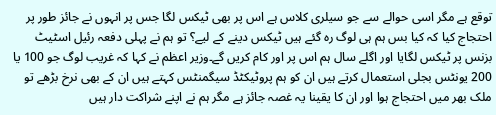توقع ہے مگر اسی حوالے سے جو سیلری کلاس ہے اس پر بھی ٹیکس لگا جس پر انہوں نے جائز طور پر احتجاج کیا کہ کیا بس ہم ہی لوگ رہ گئے ہیں ٹیکس دینے کے لیے؟ تو ہم نے پہلی دفعہ رئیل اسٹیٹ بزنس پر ٹیکس لگایا اور اگلے سال ہم اس پر اور کام کریں گے۔وزیر اعظم نے کہا کہ غریب لوگ جو 100 یا 200 یونٹس بجلی استعمال کرتے ہیں ان کو ہم پروٹیکٹڈ سیگمنٹس کہتے ہیں ان کے بھی نرخ بڑھے تو ملک بھر میں احتجاج ہوا اور ان کا یقینا یہ غصہ جائز ہے مگر ہم نے اپنے شراکت دار ہیں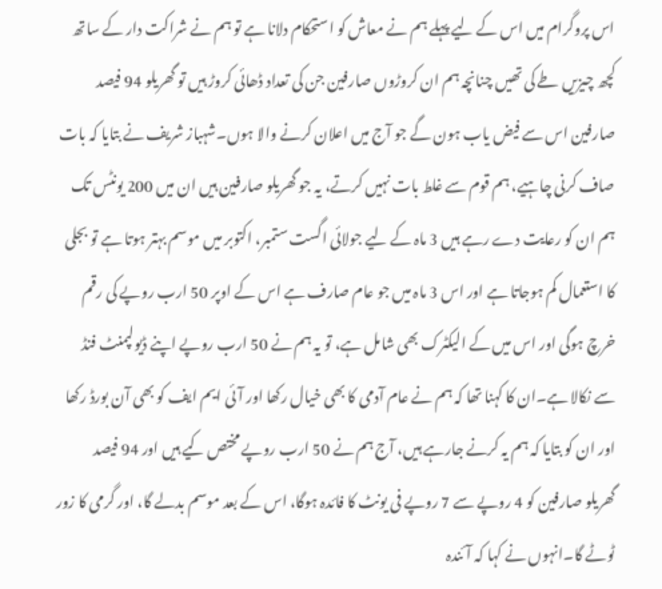اس پروگرام میں اس کے لیے پہلے ہم نے معاش کو استحکام دلانا ہے تو ہم نے شراکت دار کے ساتھ کچھ چیزیں طے کی تھیں چنانچہ ہم ان کروڑوں صارفین جن کی تعداد ڈھائی کروڑ ہیں تو گھریلو 94 فیصد صارفین اس سے فیض یاب ہون گے جو آج میں اعلان کرنے والا ہوں۔شہباز شریف نے بتایا کہ بات صاف کرنی چاہیے، ہم قوم سے غلط بات نہیں کرتے، یہ جو گھریلو صارفین ہیں ان میں 200 یونٹس تک ہم ان کو رعایت دے رہے ہیں 3 ماہ کے لیے جولائی اگست ستمبر، اکتوبر میں موسم بہتر ہوتا ہے تو بجلی کا استعمال کم ہوجاتا ہے اور اس 3 ماہ میں جو عام صارف ہے اس کے اوپر 50 ارب روپے کی رقم خرچ ہوگی اور اس میں کے الیکٹرک بھی شامل ہے، تو یہ ہم نے 50 ارب روپے اپنے ڈیولپمنٹ فنڈ سے نکالا ہے۔ان کا کہنا تھا کہ ہم نے عام آدمی کا بھی خیال رکھا اور آئی ایم ایف کو بھی آن بورڈ رکھا اور ان کو بتایا کہ ہم یہ کرنے جارہے ہیں، آج ہم نے 50 ارب روپے مختص کیے ہیں اور 94 فیصد گھریلو صارفین کو 4 روپے سے 7 روپے فی یونٹ کا فائدہ ہوگا، اس کے بعد موسم بدلے گا، اور گرمی کا زور ٹوٹے گا۔انہوں نے کہا کہ آئندہ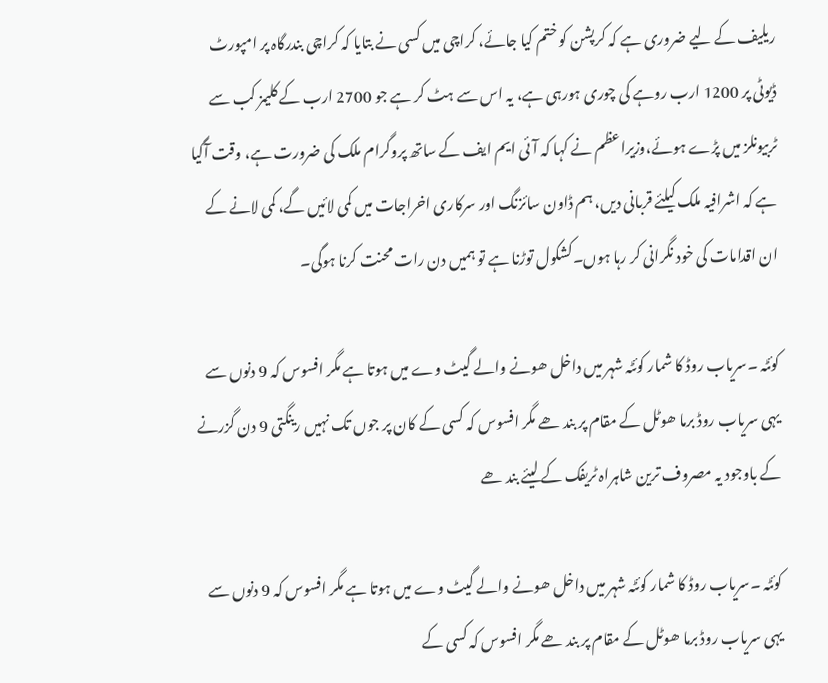ریلیف کے لیے ضروری ہے کہ کرپشن کو ختم کیا جائے، کراچی میں کسی نے بتایا کہ کراچی بندرگاہ پر امپورٹ ڈیوٹی پر 1200 ارب روہے کی چوری ہورہی ہے، یہ اس سے ہٹ کر ہے جو 2700 ارب کے کلیمز کب سے ٹربیونلز میں پڑے ہوئے،وزیراعظم نے کہا کہ آئی ایم ایف کے ساتھ پروگرام ملک کی ضرورت ہے، وقت آگیا ہے کہ اشرافیہ ملک کیلئے قربانی دیں، ہم ڈاون سائزنگ اور سرکاری اخراجات میں کمی لائیں گے، کمی لانے کے ان اقدامات کی خود نگرانی کر رہا ہوں۔کشکول توڑنا ہے تو ہمیں دن رات محنت کرنا ہوگی۔

کوئٹہ ۔سریاب روڈ کا شمار کوئٹہ شہر میں داخل ھونے والے گیٹ وے میں ہوتا ہے مگر افسوس کہ 9 دنوں سے یہی سریاب روڈ برما ھوٹل کے مقام پر بند ھے مگر افسوس کہ کسی کے کان پر جوں تک نہیں رینگتی 9 دن گزرنے کے باوجود یہ مصروف ترین شاہراہ ٹریفک کے لیئے بند ھے

کوئٹہ ۔سریاب روڈ کا شمار کوئٹہ شہر میں داخل ھونے والے گیٹ وے میں ہوتا ہے مگر افسوس کہ 9 دنوں سے یہی سریاب روڈ برما ھوٹل کے مقام پر بند ھے مگر افسوس کہ کسی کے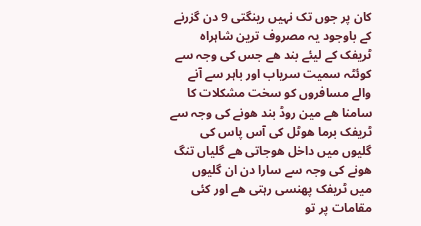کان پر جوں تک نہیں رینگتی 9 دن گزرنے کے باوجود یہ مصروف ترین شاہراہ ٹریفک کے لیئے بند ھے جس کی وجہ سے کوئٹہ سمیت سریاب اور باہر سے آنے والے مسافروں کو سخت مشکلات کا سامنا ھے مین روڈ بند ھونے کی وجہ سے ٹریفک برما ھوٹل کی آس پاس کی گلیوں میں داخل ھوجاتی ھے گلیاں تنگ ھونے کی وجہ سے سارا دن ان گلیوں میں ٹریفک پھنسی رہتی ھے اور کئی مقامات پر تو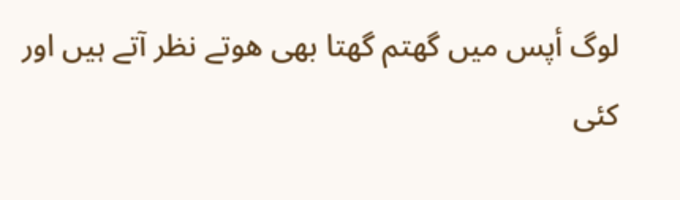لوگ أپس میں گھتم گھتا بھی ھوتے نظر آتے ہیں اور کئی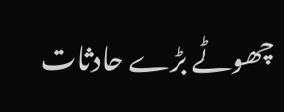چھوٹے بڑے حادثات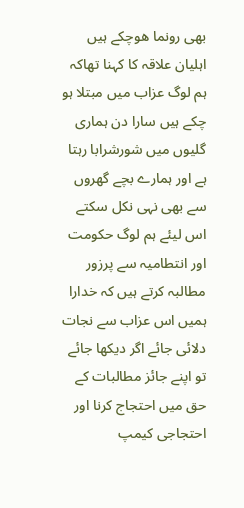بھی رونما ھوچکے ہیں اہلیان علاقہ کا کہنا تھاکہ ہم لوگ عزاب میں مبتلا ہو چکے ہیں سارا دن ہماری گلیوں میں شورشرابا رہتا ہے اور ہمارے بچے گھروں سے بھی نہی نکل سکتے اس لیئے ہم لوگ حکومت اور انتطامیہ سے پرزور مطالبہ کرتے ہیں کہ خدارا ہمیں اس عزاب سے نجات دلائی جائے اگر دیکھا جائے تو اپنے جائز مطالبات کے حق میں احتجاج کرنا اور احتجاجی کیمپ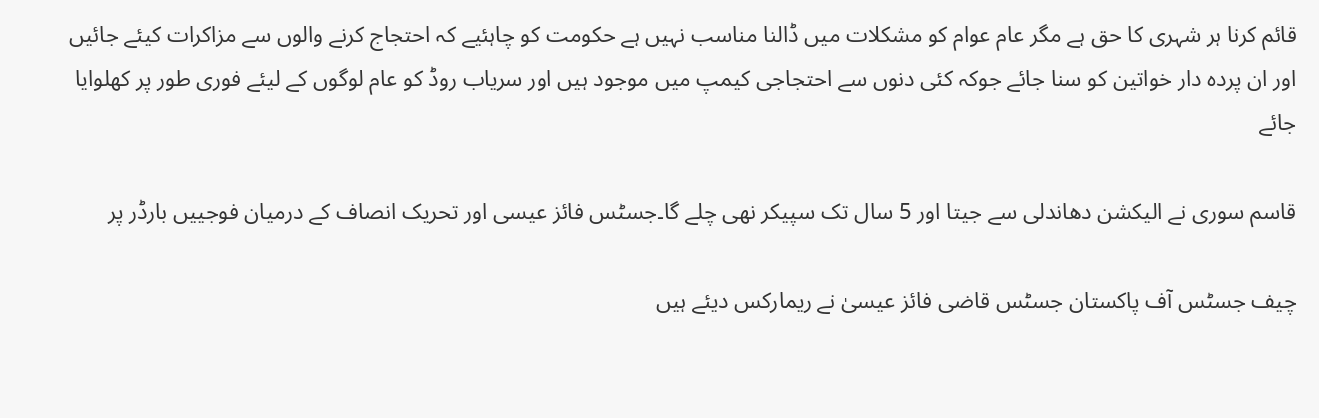قائم کرنا ہر شہری کا حق ہے مگر عام عوام کو مشکلات میں ڈالنا مناسب نہیں ہے حکومت کو چاہئیے کہ احتجاج کرنے والوں سے مزاکرات کیئے جائیں اور ان پردہ دار خواتین کو سنا جائے جوکہ کئی دنوں سے احتجاجی کیمپ میں موجود ہیں اور سریاب روڈ کو عام لوگوں کے لیئے فوری طور پر کھلوایا جائے

قاسم سوری نے الیکشن دھاندلی سے جیتا اور 5 سال تک سپیکر نھی چلے گا۔جسٹس فائز عیسی اور تحریک انصاف کے درمیان فوجییں بارڈر پر

چیف جسٹس آف پاکستان جسٹس قاضی فائز عیسیٰ نے ریمارکس دیئے ہیں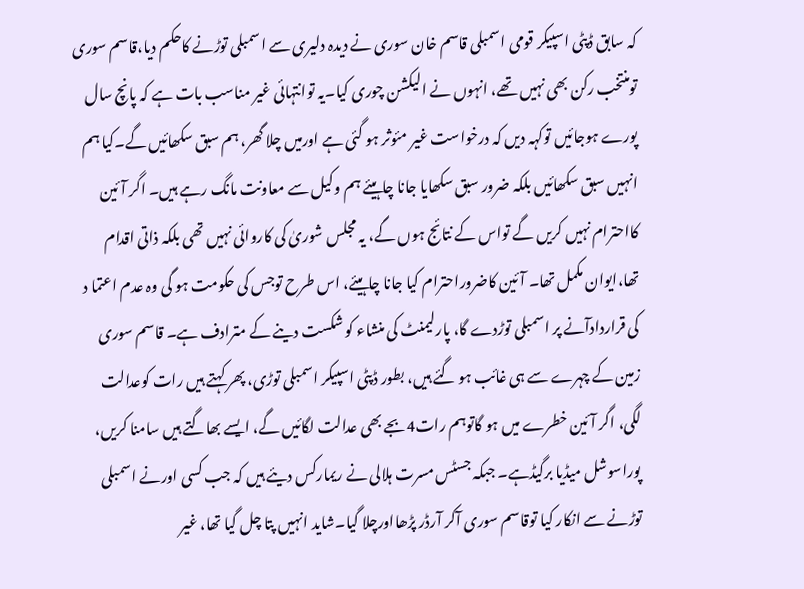کہ سابق ڈپٹی اسپیکر قومی اسمبلی قاسم خان سوری نے دیدہ دلیری سے اسمبلی توڑنے کاحکم دیا،قاسم سوری تومنتخب رکن بھی نہیں تھے، انہوں نے الیکشن چوری کیا۔یہ توانتہائی غیر مناسب بات ہے کہ پانچ سال پورے ہوجائیں توکہہ دیں کہ درخواست غیر مئوثر ہو گئی ہے اورمیں چلا گھر، ہم سبق سکھائیں گے۔کیا ہم انہیں سبق سکھائیں بلکہ ضرور سبق سکھایا جانا چاہیئے ہم وکیل سے معاونت مانگ رہے ہیں۔ اگر آئین کااحترام نہیں کریں گے تواس کے نتائج ہوں گے، یہ مجلس شوریٰ کی کاروائی نہیں تھی بلکہ ذاتی اقدام تھا،ایوان مکمل تھا۔ آئین کاضروراحترام کیا جانا چاہیئے، اس طرح توجس کی حکومت ہو گی وہ عدم اعتما د کی قراردادآنے پر اسمبلی توڑدے گا، پارلیمنٹ کی منشاء کو شکست دینے کے مترادف ہے۔ قاسم سوری زمین کے چہرے سے ہی غائب ہو گئے ہیں، بطور ڈپٹی اسپیکر اسمبلی توڑی، پھر کہتے ہیں رات کوعدالت لگی، اگر آئین خطرے میں ہو گاتوہم رات4بجے بھی عدالت لگائیں گے، ایسے بھاگتے ہیں سامنا کریں، پوراسوشل میڈیا برگیڈہے۔ جبکہ جسٹس مسرت ہلالی نے ریمارکس دیئے ہیں کہ جب کسی اورنے اسمبلی توڑنے سے انکار کیا توقاسم سوری آکر آرڈر پڑھااورچلا گیا۔شاید انہیں پتا چل گیا تھا، غیر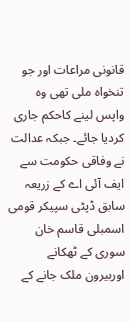قانونی مراعات اور جو تنخواہ ملی تھی وہ واپس لینے کاحکم جاری کردیا جائے۔ جبکہ عدالت نے وفاقی حکومت سے ایف آئی اے کے زریعہ سابق ڈپٹی سپیکر قومی اسمبلی قاسم خان سوری کے ٹھکانے اوربیرون ملک جانے کے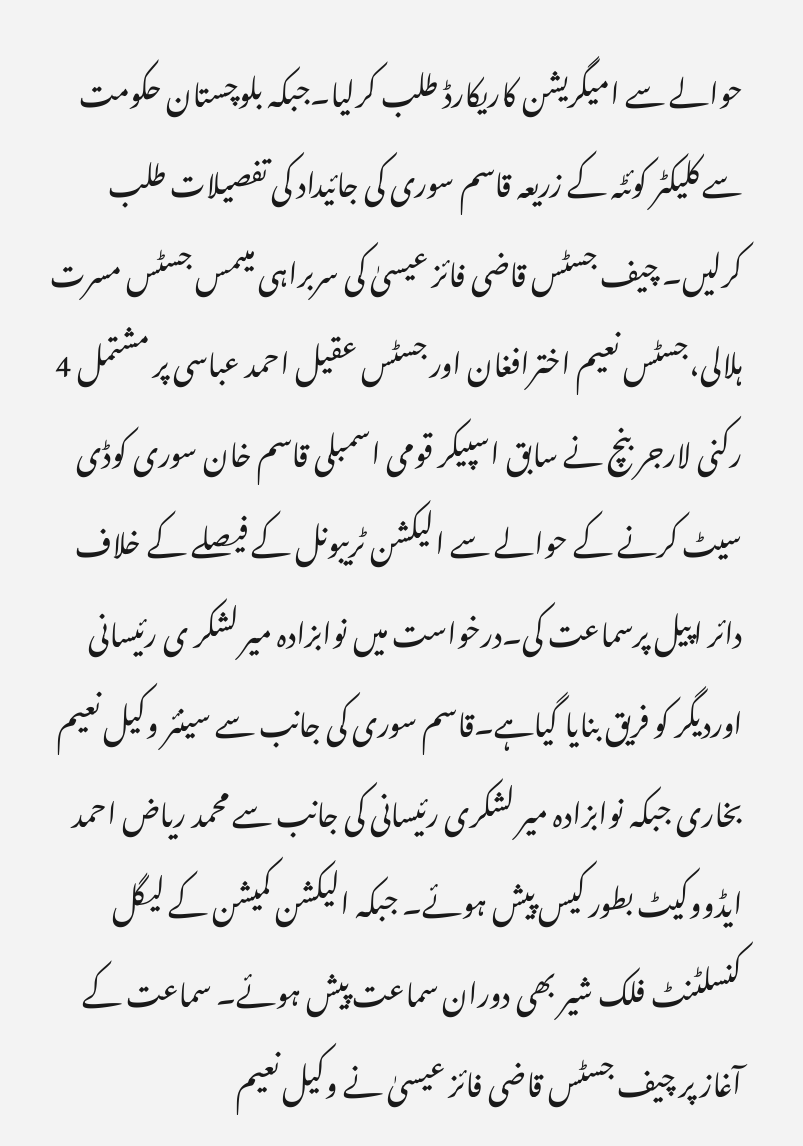حوالے سے امیگریشن کاریکارڈ طلب کرلیا۔جبکہ بلوچستان حکومت سے کلیکٹر کوئٹہ کے زریعہ قاسم سوری کی جائیداد کی تفصیلات طلب کرلیں۔ چیف جسٹس قاضی فائز عیسیٰ کی سربراہی میںمس جسٹس مسرت ہلالی،جسٹس نعیم اخترافغان اور جسٹس عقیل احمد عباسی پر مشتمل 4 رکنی لارجر بنچ نے سابق اسپیکر قومی اسمبلی قاسم خان سوری کوڈی سیٹ کرنے کے حوالے سے الیکشن ٹریبونل کے فیصلے کے خلاف دائر اپیل پرسماعت کی۔درخواست میں نوابزادہ میر لشکر ی رئیسانی اوردیگر کو فریق بنایا گیاہے۔قاسم سوری کی جانب سے سینئر وکیل نعیم بخاری جبکہ نوابزادہ میر لشکری رئیسانی کی جانب سے محمد ریاض احمد ایڈووکیٹ بطور کیس پیش ہوئے۔ جبکہ الیکشن کمیشن کے لیگل کنسلٹنٹ فلک شیر بھی دوران سماعت پیش ہوئے۔ سماعت کے آغاز پر چیف جسٹس قاضی فائز عیسیٰ نے وکیل نعیم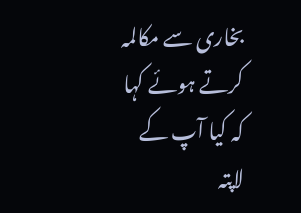بخاری سے مکالمہ کرتے ہوئے کہا کہ کیا آپ کے لاپتہ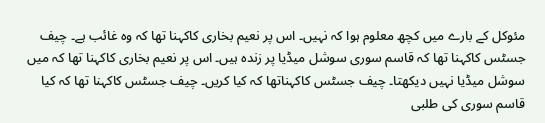مئوکل کے بارے میں کچھ معلوم ہوا کہ نہیں۔ اس پر نعیم بخاری کاکہنا تھا کہ وہ غائب ہے۔ چیف جسٹس کاکہنا تھا کہ قاسم سوری سوشل میڈیا پر زندہ ہیں۔ اس پر نعیم بخاری کاکہنا تھا کہ میں سوشل میڈیا نہیں دیکھتا۔ چیف جسٹس کاکہناتھا کہ کیا کریں۔ چیف جسٹس کاکہنا تھا کہ کیا قاسم سوری کی طلبی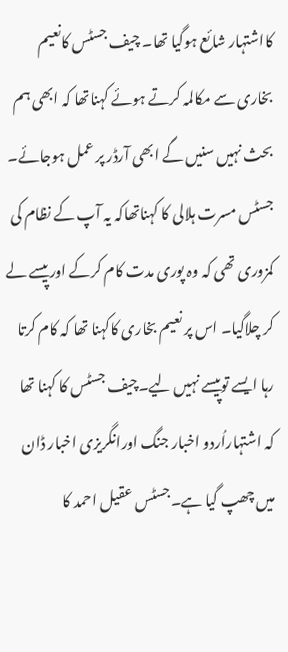کااشتہار شائع ہوگیا تھا۔ چیف جسٹس کانعیم بخاری سے مکالمہ کرتے ہوئے کہناتھا کہ ابھی ہم بحث نہیں سنیں گے ابھی آرڈر پر عمل ہوجائے۔ جسٹس مسرت ہلالی کا کہناتھاکہ یہ آپ کے نظام کی کمزوری تھی کہ وہ پوری مدت کام کرکے اورپیسے لے کر چلاگیا۔ اس پر نعیم بخاری کاکہنا تھا کہ کام کرتا رہا ایسے توپیسے نہیں لیے۔چیف جسٹس کا کہنا تھا کہ اشتہاراُردو اخبار جنگ اورانگریزی اخبار ڈان میں چھپ گیا ہے۔جسٹس عقیل احمد کا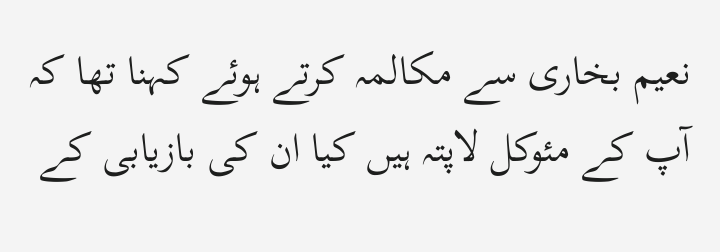نعیم بخاری سے مکالمہ کرتے ہوئے کہنا تھا کہ آپ کے مئوکل لاپتہ ہیں کیا ان کی بازیابی کے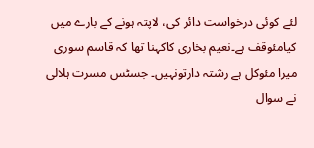لئے کوئی درخواست دائر کی، لاپتہ ہونے کے بارے میں کیامئوقف ہے۔نعیم بخاری کاکہنا تھا کہ قاسم سوری میرا مئوکل ہے رشتہ دارتونہیں۔ جسٹس مسرت ہلالی نے سوال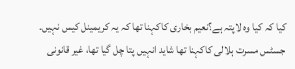کیا کہ کیا وہ لاپتہ ہے؟نعیم بخاری کاکہنا تھا کہ یہ کریمینل کیس نہیں۔ جسٹس مسرت ہلالی کاکہنا تھا شاید انہیں پتا چل گیا تھا، غیر قانونی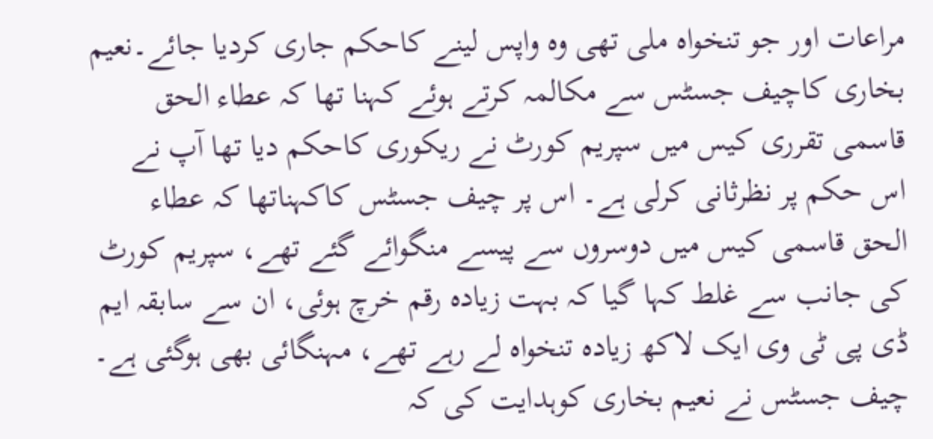مراعات اور جو تنخواہ ملی تھی وہ واپس لینے کاحکم جاری کردیا جائے۔نعیم بخاری کاچیف جسٹس سے مکالمہ کرتے ہوئے کہنا تھا کہ عطاء الحق قاسمی تقرری کیس میں سپریم کورٹ نے ریکوری کاحکم دیا تھا آپ نے اس حکم پر نظرثانی کرلی ہے۔ اس پر چیف جسٹس کاکہناتھا کہ عطاء الحق قاسمی کیس میں دوسروں سے پیسے منگوائے گئے تھے، سپریم کورٹ کی جانب سے غلط کہا گیا کہ بہت زیادہ رقم خرچ ہوئی، ان سے سابقہ ایم ڈی پی ٹی وی ایک لاکھ زیادہ تنخواہ لے رہے تھے، مہنگائی بھی ہوگئی ہے۔ چیف جسٹس نے نعیم بخاری کوہدایت کی کہ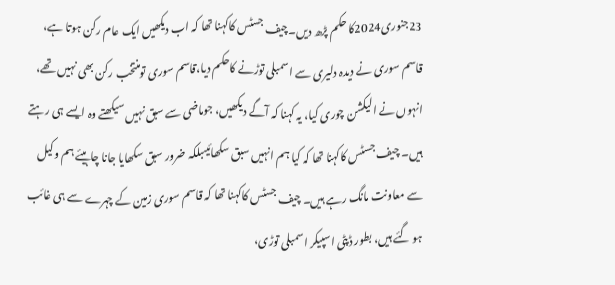23جنوری2024کا حکم پڑھ دیں۔چیف جسٹس کاکہنا تھا کہ اب دیکھیں ایک عام رکن ہوتا ہے، قاسم سوری نے دیدہ دلیری سے اسمبلی توڑنے کاحکم دیا،قاسم سوری تومنتخب رکن بھی نہیں تھے، انہوں نے الیکشن چوری کیا، یہ کہنا کہ آگے دیکھیں، جوماضی سے سبق نہیں سیکھتے وہ ایسے ہی رہتے ہیں۔ چیف جسٹس کاکہنا تھا کہ کیا ہم انہیں سبق سکھائیںبلکہ ضرور سبق سکھایا جانا چاہیئے ہم وکیل سے معاونت مانگ رہے ہیں۔ چیف جسٹس کاکہنا تھا کہ قاسم سوری زمین کے چہرے سے ہی غائب ہو گئے ہیں، بطور ڈپٹی اسپیکر اسمبلی توڑی،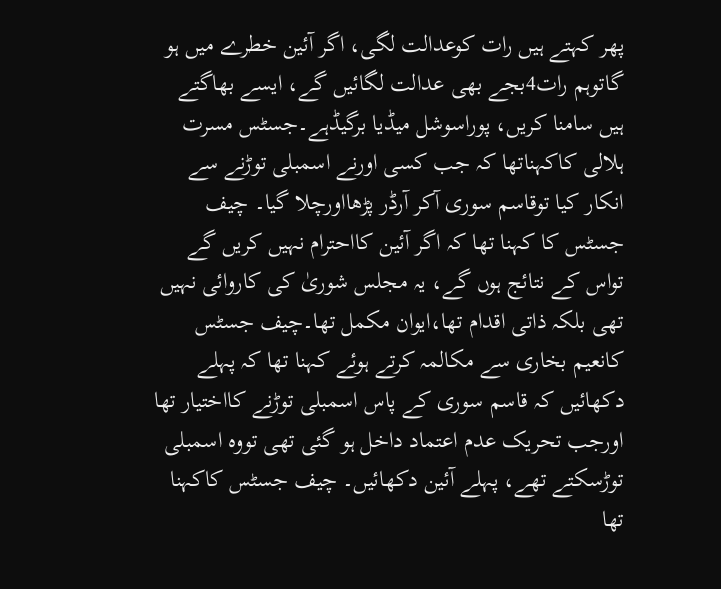پھر کہتے ہیں رات کوعدالت لگی، اگر آئین خطرے میں ہو گاتوہم رات4بجے بھی عدالت لگائیں گے، ایسے بھاگتے ہیں سامنا کریں، پوراسوشل میڈیا برگیڈہے۔جسٹس مسرت ہلالی کاکہناتھا کہ جب کسی اورنے اسمبلی توڑنے سے انکار کیا توقاسم سوری آکر آرڈر پڑھااورچلا گیا۔ چیف جسٹس کا کہنا تھا کہ اگر آئین کااحترام نہیں کریں گے تواس کے نتائج ہوں گے، یہ مجلس شوریٰ کی کاروائی نہیں تھی بلکہ ذاتی اقدام تھا،ایوان مکمل تھا۔چیف جسٹس کانعیم بخاری سے مکالمہ کرتے ہوئے کہنا تھا کہ پہلے دکھائیں کہ قاسم سوری کے پاس اسمبلی توڑنے کااختیار تھا اورجب تحریک عدم اعتماد داخل ہو گئی تھی تووہ اسمبلی توڑسکتے تھے، پہلے آئین دکھائیں۔ چیف جسٹس کاکہنا تھا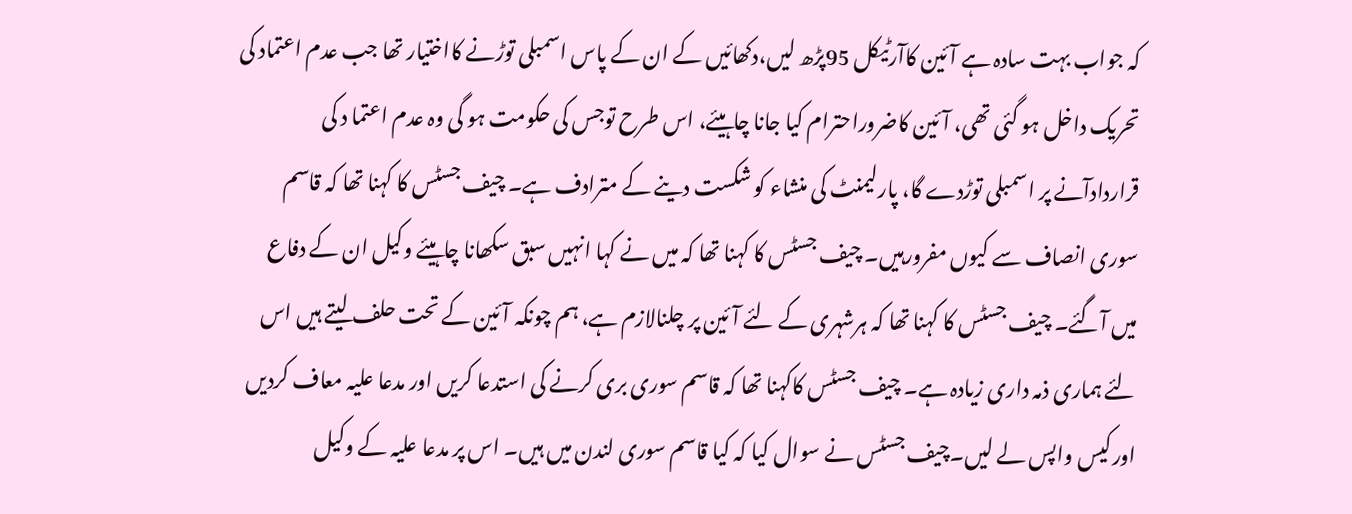کہ جواب بہت سادہ ہے آئین کاآرٹیکل 95پڑھ لیں،دکھائیں کے ان کے پاس اسمبلی توڑنے کااختیار تھا جب عدم اعتماد کی تحریک داخل ہو گئی تھی، آئین کاضروراحترام کیا جانا چاہیئے، اس طرح توجس کی حکومت ہو گی وہ عدم اعتما د کی قراردادآنے پر اسمبلی توڑدے گا، پارلیمنٹ کی منشاء کو شکست دینے کے مترادف ہے۔ چیف جسٹس کا کہنا تھا کہ قاسم سوری انصاف سے کیوں مفرورہیں۔ چیف جسٹس کا کہنا تھا کہ میں نے کہا انہیں سبق سکھانا چاہیئے وکیل ان کے دفاع میں آگئے۔ چیف جسٹس کا کہنا تھا کہ ہرشہری کے لئے آئین پر چلنالازم ہے، ہم چونکہ آئین کے تحت حلف لیتے ہیں اس لئے ہماری ذمہ داری زیادہ ہے۔ چیف جسٹس کاکہنا تھا کہ قاسم سوری بری کرنے کی استدعا کریں اور مدعا علیہ معاف کردیں اورکیس واپس لے لیں۔چیف جسٹس نے سوال کیا کہ کیا قاسم سوری لندن میں ہیں۔ اس پر مدعا علیہ کے وکیل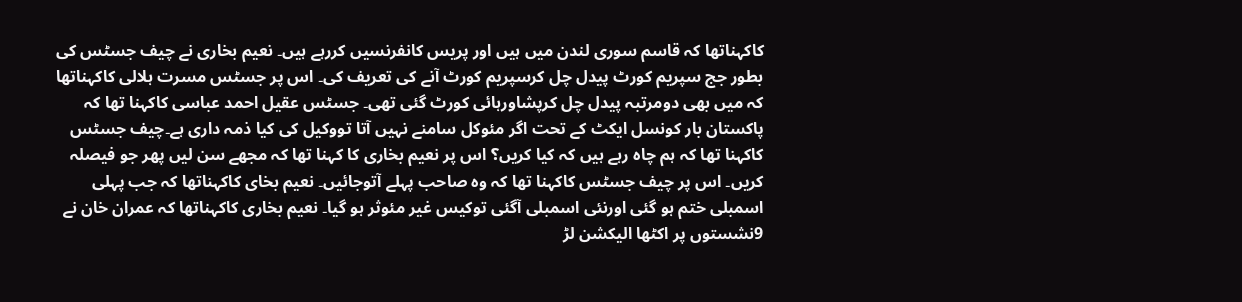کاکہناتھا کہ قاسم سوری لندن میں ہیں اور پریس کانفرنسیں کررہے ہیں۔ نعیم بخاری نے چیف جسٹس کی بطور جج سپریم کورٹ پیدل چل کرسپریم کورٹ آنے کی تعریف کی۔ اس پر جسٹس مسرت ہلالی کاکہناتھا کہ میں بھی دومرتبہ پیدل چل کرپشاورہائی کورٹ گئی تھی۔ جسٹس عقیل احمد عباسی کاکہنا تھا کہ پاکستان بار کونسل ایکٹ کے تحت اگر مئوکل سامنے نہیں آتا تووکیل کی کیا ذمہ داری ہے۔چیف جسٹس کاکہنا تھا کہ ہم چاہ رہے ہیں کہ کیا کریں؟ اس پر نعیم بخاری کا کہنا تھا کہ مجھے سن لیں پھر جو فیصلہ کریں۔ اس پر چیف جسٹس کاکہنا تھا کہ وہ صاحب پہلے آتوجائیں۔ نعیم بخای کاکہناتھا کہ جب پہلی اسمبلی ختم ہو گئی اورنئی اسمبلی آگئی توکیس غیر مئوثر ہو گیا۔ نعیم بخاری کاکہناتھا کہ عمران خان نے 9نشستوں پر اکٹھا الیکشن لڑ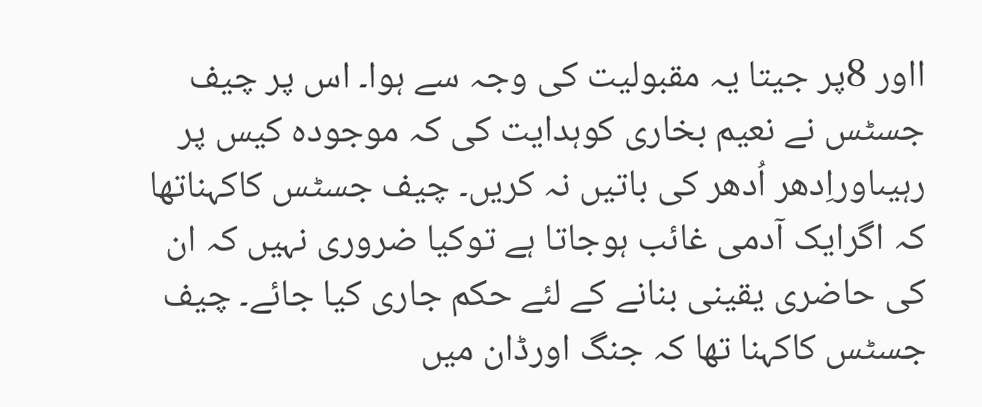ااور 8پر جیتا یہ مقبولیت کی وجہ سے ہوا۔ اس پر چیف جسٹس نے نعیم بخاری کوہدایت کی کہ موجودہ کیس پر رہیںاوراِدھر اُدھر کی باتیں نہ کریں۔ چیف جسٹس کاکہناتھا کہ اگرایک آدمی غائب ہوجاتا ہے توکیا ضروری نہیں کہ ان کی حاضری یقینی بنانے کے لئے حکم جاری کیا جائے۔ چیف جسٹس کاکہنا تھا کہ جنگ اورڈان میں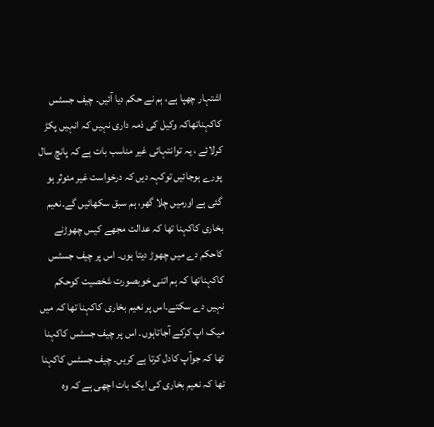اشتہار چھپا ہے، ہم نے حکم دیا آئیں۔ چیف جسٹس کاکہناتھاکہ وکیل کی ذمہ داری نہیں کہ انہیں پکڑ کرلائے ، یہ توانتہائی غیر مناسب بات ہے کہ پانچ سال پورے ہوجائیں توکہہ دیں کہ درخواست غیر مئوثر ہو گئی ہے اورمیں چلا گھر، ہم سبق سکھائیں گے۔نعیم بخاری کاکہنا تھا کہ عدالت مجھے کیس چھوڑنے کاحکم دے میں چھوڑ دیتا ہوں۔ اس پر چیف جسٹس کاکہناتھا کہ ہم اتنی خوبصورت شخصیت کوحکم نہیں دے سکتے۔اس پر نعیم بخاری کاکہنا تھا کہ میں میک اپ کرکے آجاتاہوں۔ اس پر چیف جسٹس کاکہنا تھا کہ جوآپ کادل کرتا ہے کریں۔ چیف جسٹس کاکہنا تھا کہ نعیم بخاری کی ایک بات اچھی ہے کہ وہ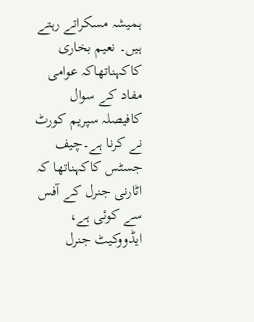ہمیشہ مسکراتے رہتے ہیں۔ نعیم بخاری کاکہناتھاکہ عوامی مفاد کے سوال کافیصلہ سپریم کورٹ نے کرنا ہے۔چیف جسٹس کاکہناتھا کہ اٹارنی جنرل کے آفس سے کوئی ہے، ایڈووکیٹ جنرل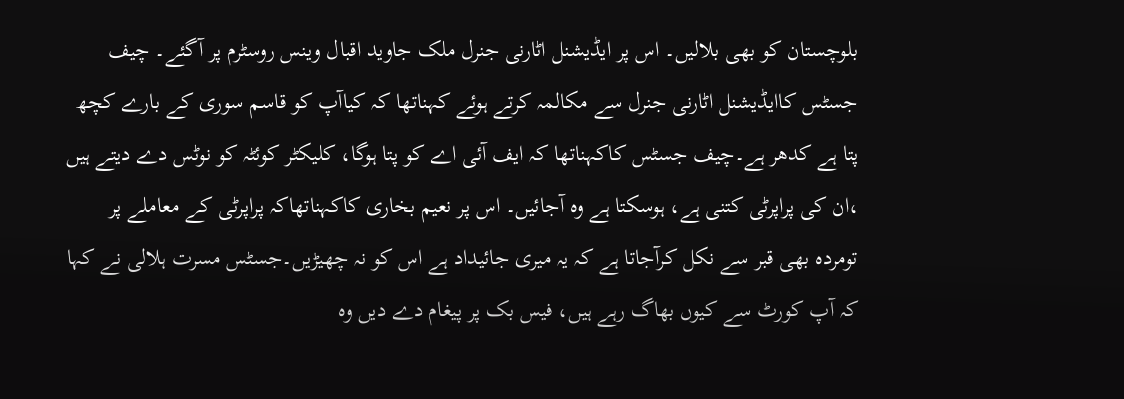بلوچستان کو بھی بلالیں۔ اس پر ایڈیشنل اٹارنی جنرل ملک جاوید اقبال وینس روسٹرم پر آگئے۔ چیف جسٹس کاایڈیشنل اٹارنی جنرل سے مکالمہ کرتے ہوئے کہناتھا کہ کیاآپ کو قاسم سوری کے بارے کچھ پتا ہے کدھر ہے۔چیف جسٹس کاکہناتھا کہ ایف آئی اے کو پتا ہوگا، کلیکٹر کوئٹہ کو نوٹس دے دیتے ہیں ،ان کی پراپرٹی کتنی ہے، ہوسکتا ہے وہ آجائیں۔ اس پر نعیم بخاری کاکہناتھاکہ پراپرٹی کے معاملے پر تومردہ بھی قبر سے نکل کرآجاتا ہے کہ یہ میری جائیداد ہے اس کو نہ چھیڑیں۔جسٹس مسرت ہلالی نے کہا کہ آپ کورٹ سے کیوں بھاگ رہے ہیں، فیس بک پر پیغام دے دیں وہ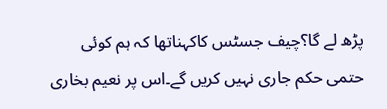پڑھ لے گا؟چیف جسٹس کاکہناتھا کہ ہم کوئی حتمی حکم جاری نہیں کریں گے۔اس پر نعیم بخاری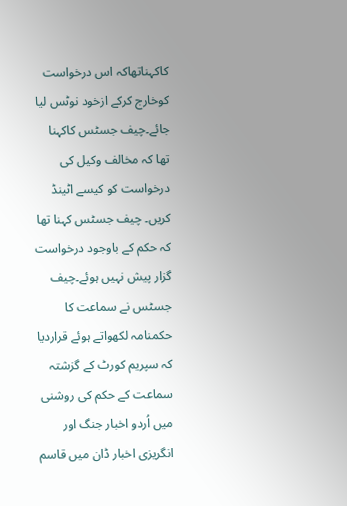کاکہناتھاکہ اس درخواست کوخارج کرکے ازخود نوٹس لیا جائے۔چیف جسٹس کاکہنا تھا کہ مخالف وکیل کی درخواست کو کیسے اٹینڈ کریں۔ چیف جسٹس کہنا تھا کہ حکم کے باوجود درخواست گزار پیش نہیں ہوئے۔چیف جسٹس نے سماعت کا حکمنامہ لکھواتے ہوئے قراردیا کہ سپریم کورٹ کے گزشتہ سماعت کے حکم کی روشنی میں اُردو اخبار جنگ اور انگریزی اخبار ڈان میں قاسم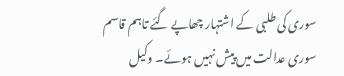سوری کی طلبی کے اشتہار چھاپے گئے تاہم قاسم سوری عدالت میں پیش نہیں ہوئے۔ وکیل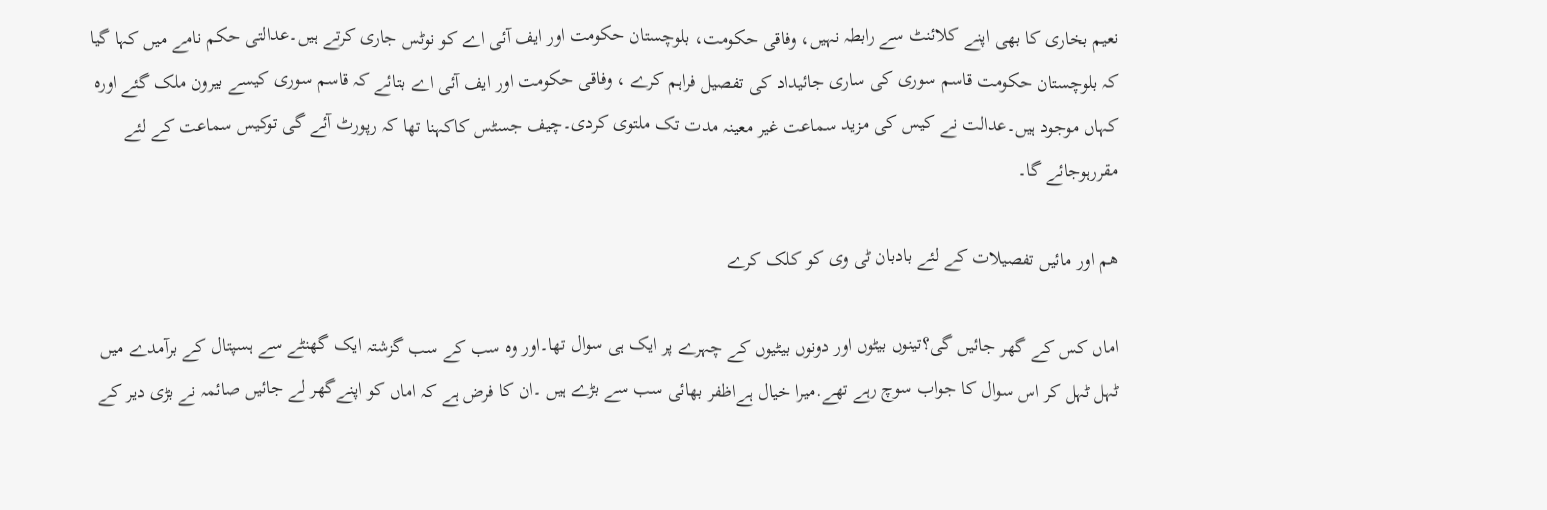نعیم بخاری کا بھی اپنے کلائنٹ سے رابطہ نہیں، وفاقی حکومت، بلوچستان حکومت اور ایف آئی اے کو نوٹس جاری کرتے ہیں۔عدالتی حکم نامے میں کہا گیا کہ بلوچستان حکومت قاسم سوری کی ساری جائیداد کی تفصیل فراہم کرے ، وفاقی حکومت اور ایف آئی اے بتائے کہ قاسم سوری کیسے بیرون ملک گئے اورہ کہاں موجود ہیں۔عدالت نے کیس کی مزید سماعت غیر معینہ مدت تک ملتوی کردی۔چیف جسٹس کاکہنا تھا کہ رپورٹ آئے گی توکیس سماعت کے لئے مقررہوجائے گا۔

ھم اور مائیں تفصیلات کے لئے بادبان ٹی وی کو کلک کرے

اماں کس کے گھر جائیں گی؟تینوں بیٹوں اور دونوں بیٹیوں کے چہرے پر ایک ہی سوال تھا۔اور وہ سب کے سب گزشتہ ایک گھنٹے سے ہسپتال کے برآمدے میں ٹہل ٹہل کر اس سوال کا جواب سوچ رہے تھے.میرا خیال ہےاظفر بھائی سب سے بڑے ہیں ۔ان کا فرض ہے کہ اماں کو اپنےگھر لے جائیں صائمہ نے بڑی دیر کے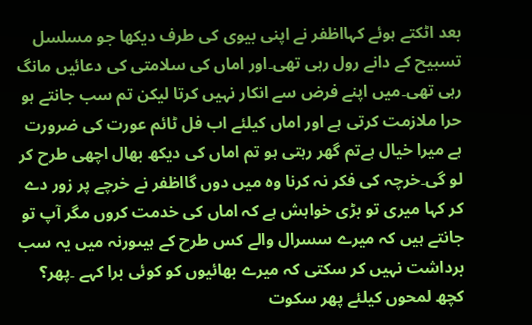بعد اٹکتے ہوئے کہااظفر نے اپنی بیوی کی طرف دیکھا جو مسلسل تسبیح کے دانے رول رہی تھی۔اور اماں کی سلامتی کی دعائیں مانگ رہی تھی۔میں اپنے فرض سے انکار نہیں کرتا لیکن تم سب جانتے ہو حرا ملازمت کرتی ہے اور اماں کیلئے اب فل ٹائم عورت کی ضرورت ہے میرا خیال ہےتم گھر رہتی ہو تم اماں کی دیکھ بھال اچھی طرح کر لو گی۔خرچہ کی فکر نہ کرنا وہ میں دوں گااظفر نے خرچے پر زور دے کر کہا میری تو بڑی خواہش ہے کہ اماں کی خدمت کروں مگر آپ تو جانتے ہیں کہ میرے سسرال والے کس طرح کے ہیںورنہ میں یہ سب برداشت نہیں کر سکتی کہ میرے بھائیوں کو کوئی برا کہے ۔پھر؟ کچھ لمحوں کیلئے پھر سکوت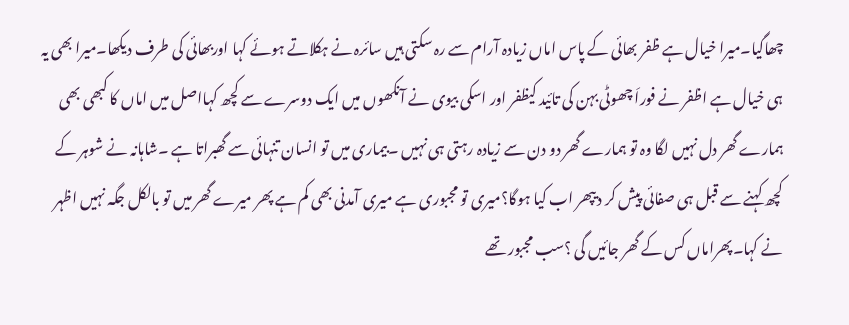چھاگیا۔میرا خیال ہے ظفر بھائی کے پاس اماں زیادہ آرام سے رہ سکتی ہیں سائرہ نے ہکلاتے ہوئے کہا اوربھائی کی طرف دیکھا۔میرا بھی یہ ہی خیال ہے اظفر نے فوراَ چھوٹی بہن کی تائید کیظفر اور اسکی بیوی نے آنکھوں میں ایک دوسرے سے کچھ کہااصل میں اماں کا کبھی بھی ہمارے گھر دل نہیں لگا وہ تو ہمارے گھر دو دن سے زیادہ رہتی ہی نہیں ۔بیماری میں تو انسان تنہائی سے گھبراتا ہے ۔شاہانہ نے شوہر کے کچھ کہنے سے قبل ہی صفائی پیش کر دیپھر اب کیا ہوگا؟میری تو مجبوری ہے میری آمدنی بھی کم ہے پھر میرے گھر میں تو بالکل جگہ نہیں اظہر نے کہا۔پھراماں کس کے گھر جائیں گی ؟سب مجبور تھے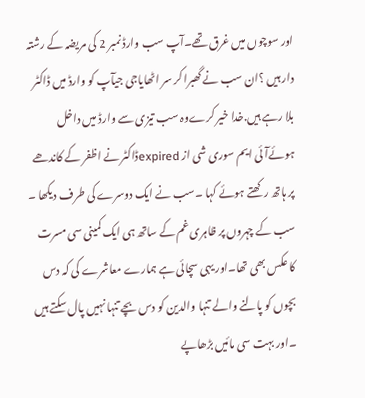اور سوچوں میں غرق تھے۔آپ سب وارڈ نمبر 2 کی مریضہ کے رشتہ دار ہیں ؟ان سب نے گھبرا کر سر اٹھایاجی جیآپ کو وارڈ میں ڈاکٹر بلا رہے ہیں.خدا خیر کرےوہ سب تیزی سے وارڈ میں داخل ہوئےآئی ایم سوری شی از expiredڈاکٹر نے اظفر کے کاندھے پر ہاتھ رکھتے ہوئے کہا ۔سب نے ایک دوسرے کی طرف دیکھا ۔ سب کے چہروں پر ظاہری غم کے ساتھ ہی ایک کمینی سی مسرت کا عکس بھی تھا۔اور یہی سچائی ہے ہمارے معاشرے کی کہ دس بچوں کو پالنے والے تنہا والدین کو دس بچے تنہا نہیں پال سکتے ہیں ۔اور بہت سی مائیں بڑھاپے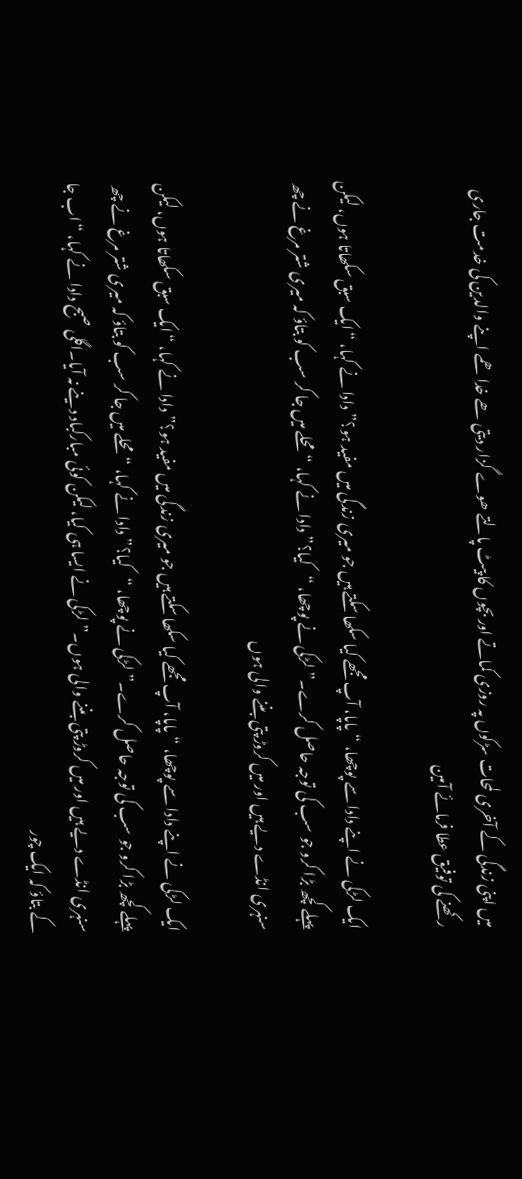میں اپنی زندگی کے آخری لمحات سڑکوں پہ روزی کماتے اور بچوں کا پیٹ پالتے ھوے گزار دیتی ھے خدا ھمے اپنے والدین کی خدمت جاری رکھنے کی توفیق عطا فرمائے آمین

ایک لڑکی نے اپنے دادا سے پوچھا، “پاپا، آپ مجھے کیا سکھا سکتے ہیں جو میری زندگی میں مفید ہو؟”دادا نے کہا، “ایک سبق سکھاتا ہوں، لیکن پہلے کچھ بڑا کرو جو سب کی توجہ حاصل کرے۔”لڑکی نے پوچھا، “کیا؟”دادا نے کہا، “محلے میں جا کر سب کو بتاؤ کہ میری شتر مرغ نے چھ سنہری انڈے دیے ہیں اور میں کروڑ پتی بننے والی ہوں

ایک لڑکی نے اپنے دادا سے پوچھا، “پاپا، آپ مجھے کیا سکھا سکتے ہیں جو میری زندگی میں مفید ہو؟”دادا نے کہا، “ایک سبق سکھاتا ہوں، لیکن پہلے کچھ بڑا کرو جو سب کی توجہ حاصل کرے۔”لڑکی نے پوچھا، “کیا؟”دادا نے کہا، “محلے میں جا کر سب کو بتاؤ کہ میری شتر مرغ نے چھ سنہری انڈے دیے ہیں اور میں کروڑ پتی بننے والی ہوں۔”لڑکی نے ایسا ہی کیا، لیکن کوئی مبارکباد دینے نہ آیا۔اگلی صبح دادا نے کہا، “اب جا کے بتاؤ کہ ایک چور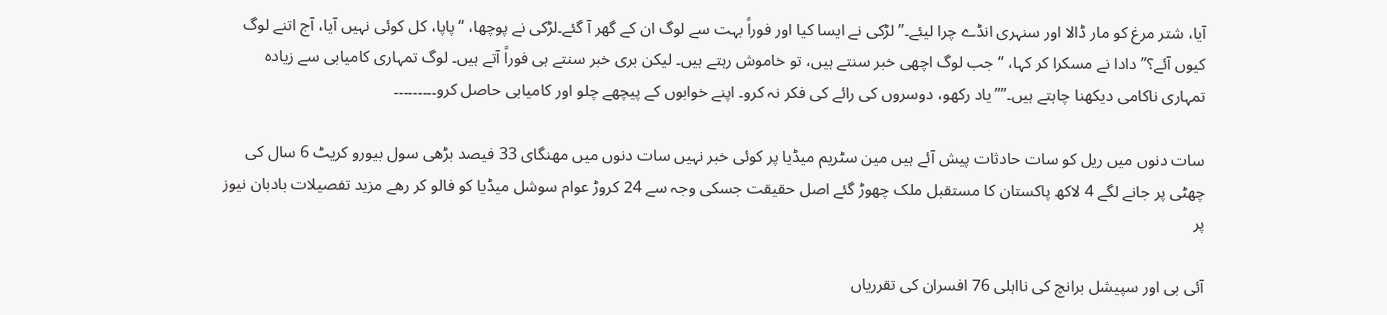آیا، شتر مرغ کو مار ڈالا اور سنہری انڈے چرا لیئے۔”لڑکی نے ایسا کیا اور فوراً بہت سے لوگ ان کے گھر آ گئے۔لڑکی نے پوچھا، “پاپا، کل کوئی نہیں آیا، آج اتنے لوگ کیوں آئے؟”دادا نے مسکرا کر کہا، “جب لوگ اچھی خبر سنتے ہیں، تو خاموش رہتے ہیں۔ لیکن بری خبر سنتے ہی فوراً آتے ہیں۔ لوگ تمہاری کامیابی سے زیادہ تمہاری ناکامی دیکھنا چاہتے ہیں۔””یاد رکھو، دوسروں کی رائے کی فکر نہ کرو۔ اپنے خوابوں کے پیچھے چلو اور کامیابی حاصل کرو۔۔۔۔۔۔۔۔۔

سات دنوں میں ریل کو سات حادثات پیش آئے ہیں مین سٹریم میڈیا پر کوئی خبر نہیں سات دنوں میں مھنگای 33 فیصد بڑھی سول بیورو کریٹ 6 سال کی چھٹی پر جانے لگے 4 لاکھ پاکستان کا مستقبل ملک چھوڑ گئے اصل حقیقت جسکی وجہ سے 24 کروڑ عوام سوشل میڈیا کو فالو کر رھے مزید تفصیلات بادبان نیوز پر

آئی بی اور سپیشل برانچ کی نااہلی 76 افسران کی تقرریاں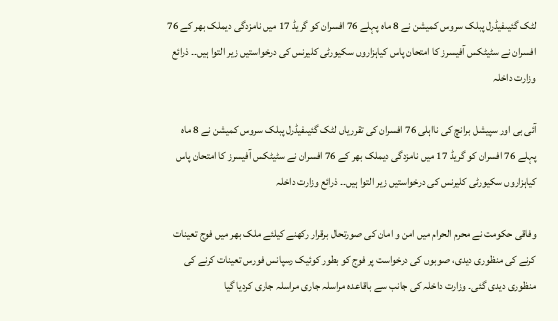لٹک گئیںفیڈرل پبلک سروس کمیشن نے 8 ماہ پہلے 76 افسران کو گریڈ 17 میں نامزدگی دیملک بھر کے 76 افسران نے سٹیٹکس آفیسرز کا امتحان پاس کیاہزاروں سکیورٹی کلیرنس کی درخواستیں زیر التوا ہیں۔۔ ذرائع وزارت داخلہ

آئی بی اور سپیشل برانچ کی نااہلی 76 افسران کی تقرریاں لٹک گئیںفیڈرل پبلک سروس کمیشن نے 8 ماہ پہلے 76 افسران کو گریڈ 17 میں نامزدگی دیملک بھر کے 76 افسران نے سٹیٹکس آفیسرز کا امتحان پاس کیاہزاروں سکیورٹی کلیرنس کی درخواستیں زیر التوا ہیں۔۔ ذرائع وزارت داخلہ

وفاقی حکومت نے محرم الحرام میں امن و امان کی صورتحال برقرار رکھنے کیلئے ملک بھر میں فوج تعینات کرنے کی منظوری دیدی، صوبوں کی درخواست پر فوج کو بطور کوئیک رسپانس فورس تعینات کرنے کی منظوری دیدی گئی۔ وزارت داخلہ کی جانب سے باقاعدہ مراسلہ جاری مراسلہ جاری کردیا گیا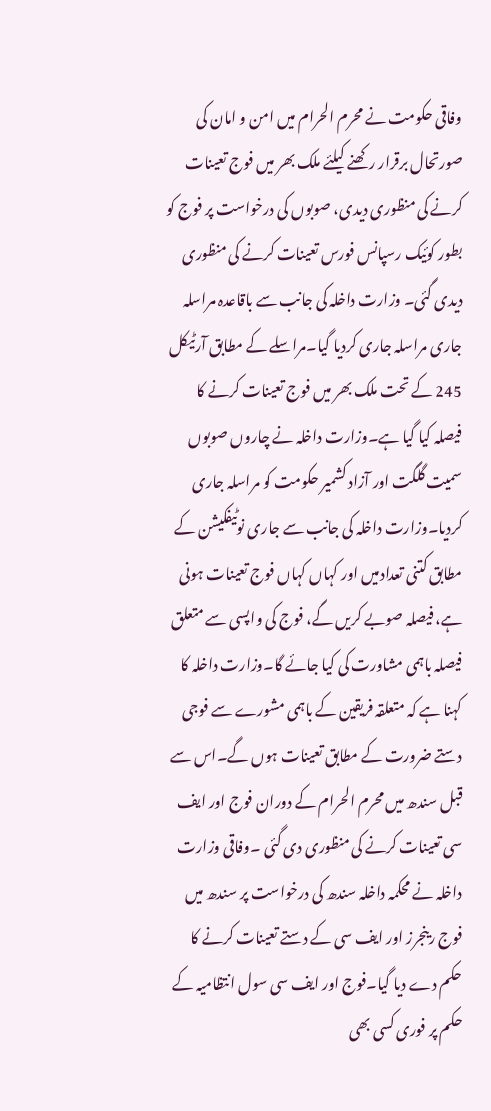وفاقی حکومت نے محرم الحرام میں امن و امان کی صورتحال برقرار رکھنے کیلئے ملک بھر میں فوج تعینات کرنے کی منظوری دیدی، صوبوں کی درخواست پر فوج کو بطور کوئیک رسپانس فورس تعینات کرنے کی منظوری دیدی گئی۔ وزارت داخلہ کی جانب سے باقاعدہ مراسلہ جاری مراسلہ جاری کردیا گیا۔مراسلے کے مطابق آرٹیکل 245 کے تحت ملک بھر میں فوج تعینات کرنے کا فیصلہ کیا گیا ہے۔وزارت داخلہ نے چاروں صوبوں سمیت گلگت اور آزاد کشمیر حکومت کو مراسلہ جاری کردیا۔وزارت داخلہ کی جانب سے جاری نوٹیفکیشن کے مطابق کتنی تعدادمیں اور کہاں کہاں فوج تعینات ہونی ہے، فیصلہ صوبے کریں گے، فوج کی واپسی سے متعلق فیصلہ باہمی مشاورت کی کیا جائے گا۔وزارت داخلہ کا کہنا ہے کہ متعلقہ فریقین کے باہمی مشورے سے فوجی دستے ضرورت کے مطابق تعینات ہوں گے۔اس سے قبل سندھ میں محرم الحرام کے دوران فوج اور ایف سی تعینات کرنے کی منظوری دی گئی ۔وفاقی وزارت داخلہ نے محکمہ داخلہ سندھ کی درخواست پر سندھ میں فوج رینجرز اور ایف سی کے دستے تعینات کرنے کا حکم دے دیا گیا۔فوج اور ایف سی سول انتظامیہ کے حکم پر فوری کسی بھی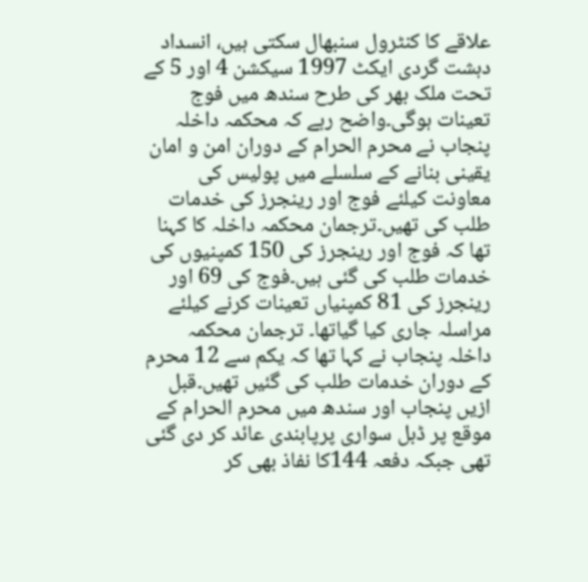علاقے کا کنٹرول سنبھال سکتی ہیں، انسداد دہشت گردی ایکٹ 1997 سیکشن 4 اور 5 کے تحت ملک بھر کی طرح سندھ میں فوج تعینات ہوگی۔واضح رہے کہ محکمہ داخلہ پنجاب نے محرم الحرام کے دوران امن و امان یقینی بنانے کے سلسلے میں پولیس کی معاونت کیلئے فوج اور رینجرز کی خدمات طلب کی تھیں۔ترجمان محکمہ داخلہ کا کہنا تھا کہ فوج اور رینجرز کی 150 کمپنیوں کی خدمات طلب کی گئی ہیں۔فوج کی 69 اور رینجرز کی 81 کمپنیاں تعینات کرنے کیلئے مراسلہ جاری کیا گیاتھا۔ ترجمان محکمہ داخلہ پنجاب نے کہا تھا کہ یکم سے 12 محرم کے دوران خدمات طلب کی گئیں تھیں۔قبل ازیں پنجاب اور سندھ میں محرم الحرام کے موقع پر ڈبل سواری پرپابندی عائد کر دی گئی تھی جبکہ دفعہ 144کا نفاذ بھی کر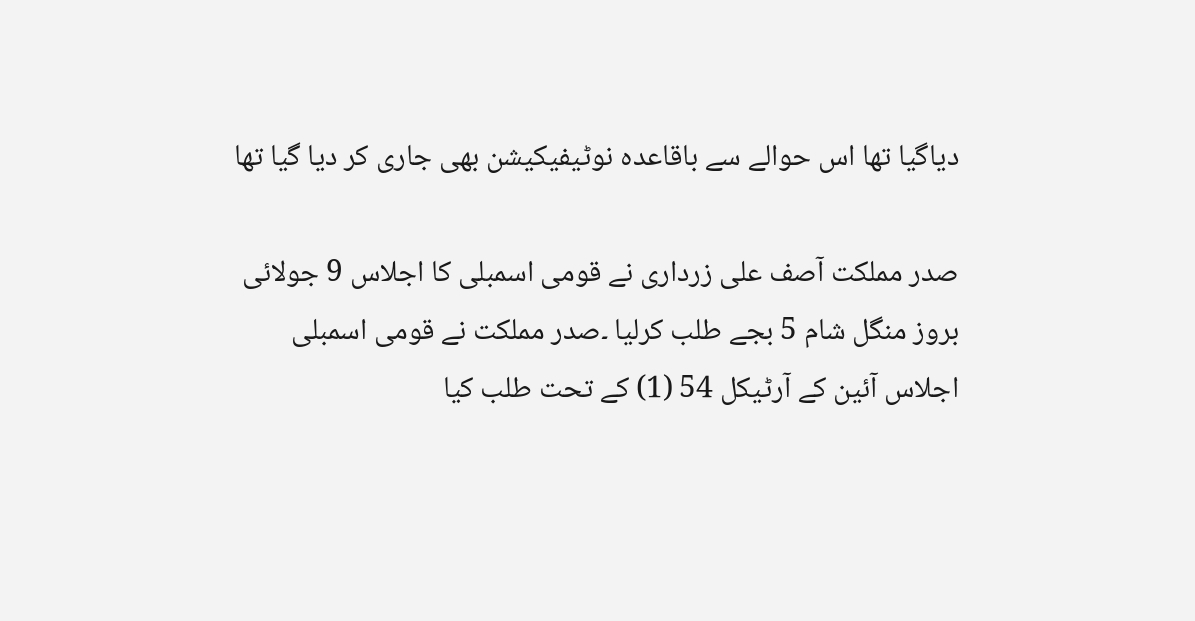دیاگیا تھا اس حوالے سے باقاعدہ نوٹیفیکیشن بھی جاری کر دیا گیا تھا

صدر مملکت آصف علی زرداری نے قومی اسمبلی کا اجلاس 9 جولائی بروز منگل شام 5 بجے طلب کرلیا ۔صدر مملکت نے قومی اسمبلی اجلاس آئین کے آرٹیکل 54 (1) کے تحت طلب کیا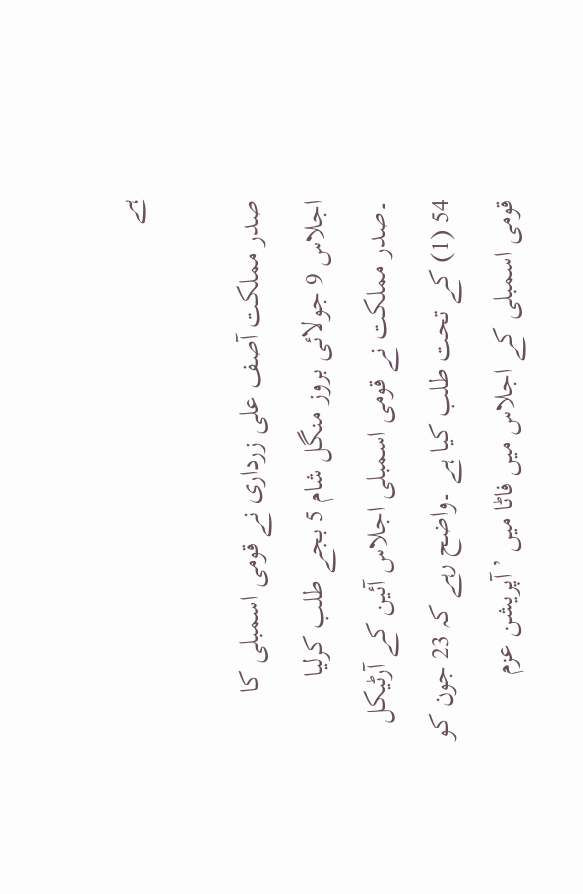ہے

صدر مملکت آصف علی زرداری نے قومی اسمبلی کا اجلاس 9 جولائی بروز منگل شام 5 بجے طلب کرلیا ۔صدر مملکت نے قومی اسمبلی اجلاس آئین کے آرٹیکل 54 (1) کے تحت طلب کیا ہے ۔واضح رہے کہ 23 جون کو قومی اسمبلی کے اجلاس میں فاٹا میں ’آپریشن عزم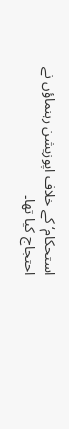استحکام‘ کے خلاف اپوزیشن رہنماؤں نے احتجاج کیا تھا۔